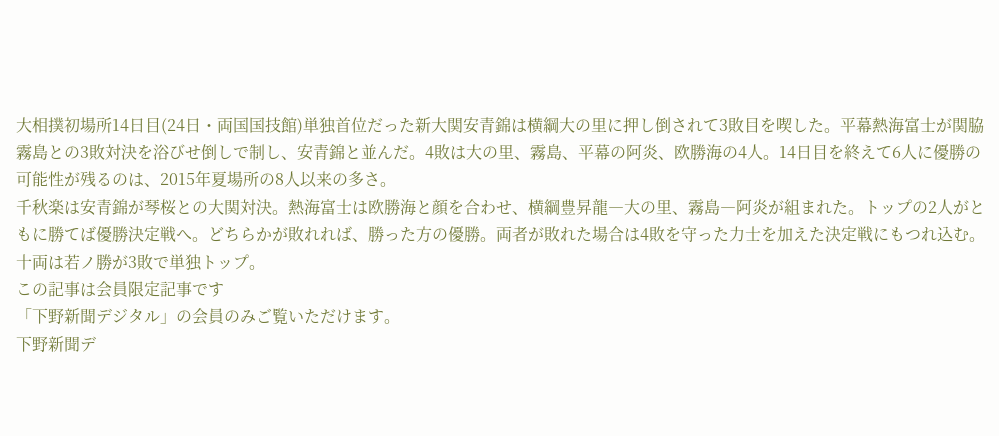大相撲初場所14日目(24日・両国国技館)単独首位だった新大関安青錦は横綱大の里に押し倒されて3敗目を喫した。平幕熱海富士が関脇霧島との3敗対決を浴びせ倒しで制し、安青錦と並んだ。4敗は大の里、霧島、平幕の阿炎、欧勝海の4人。14日目を終えて6人に優勝の可能性が残るのは、2015年夏場所の8人以来の多さ。
千秋楽は安青錦が琴桜との大関対決。熱海富士は欧勝海と顔を合わせ、横綱豊昇龍―大の里、霧島―阿炎が組まれた。トップの2人がともに勝てば優勝決定戦へ。どちらかが敗れれば、勝った方の優勝。両者が敗れた場合は4敗を守った力士を加えた決定戦にもつれ込む。
十両は若ノ勝が3敗で単独トップ。
この記事は会員限定記事です
「下野新聞デジタル」の会員のみご覧いただけます。
下野新聞デ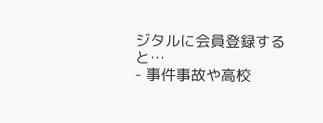ジタルに会員登録すると…
- 事件事故や高校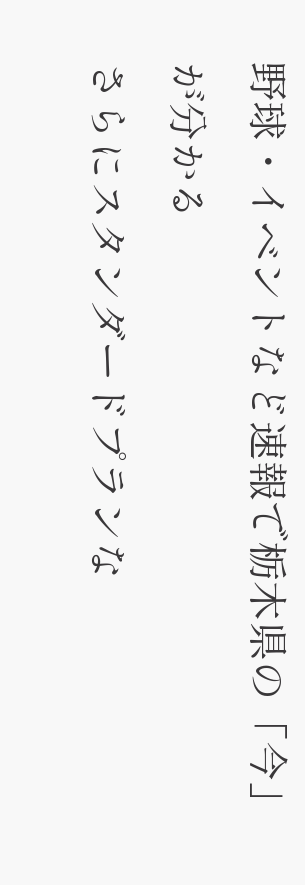野球・イベントなど速報で栃木県の「今」が分かる
さらにスタンダードプランな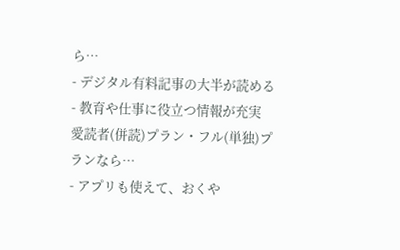ら…
- デジタル有料記事の大半が読める
- 教育や仕事に役立つ情報が充実
愛読者(併読)プラン・フル(単独)プランなら…
- アプリも使えて、おくや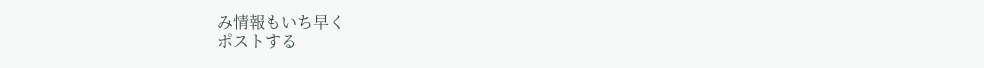み情報もいち早く
ポストする